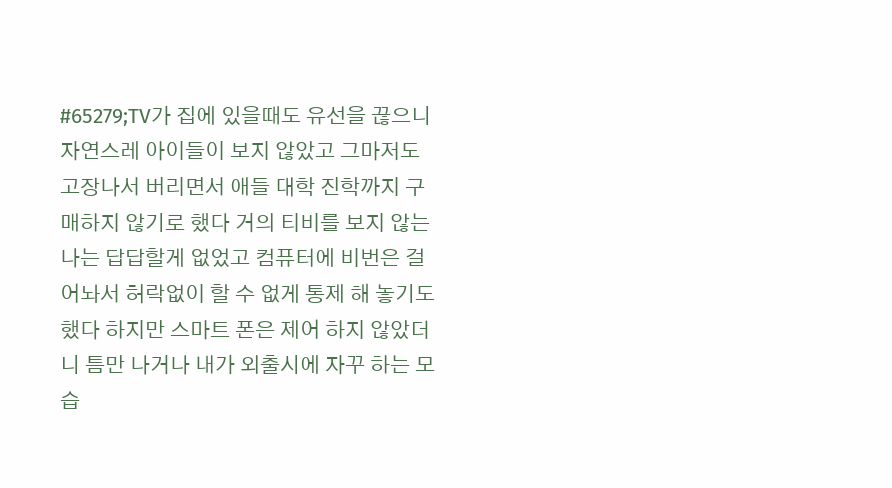#65279;TV가 집에 있을때도 유선을 끊으니 자연스레 아이들이 보지 않았고 그마저도 고장나서 버리면서 애들 대학 진학까지 구매하지 않기로 했다 거의 티비를 보지 않는 나는 답답할게 없었고 컴퓨터에 비번은 걸어놔서 허락없이 할 수 없게 통제 해 놓기도 했다 하지만 스마트 폰은 제어 하지 않았더니 틈만 나거나 내가 외출시에 자꾸 하는 모습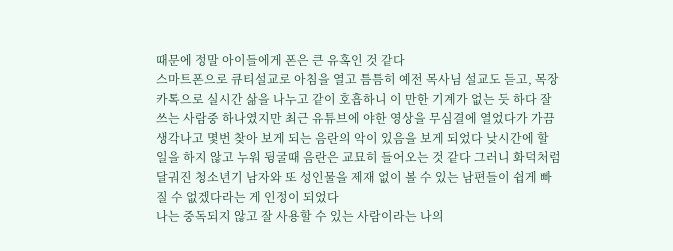때문에 정말 아이들에게 폰은 큰 유혹인 것 같다
스마트폰으로 큐티설교로 아침을 열고 틈틈히 예전 목사님 설교도 듣고, 목장 카톡으로 실시간 삶을 나누고 같이 호흡하니 이 만한 기계가 없는 듯 하다 잘 쓰는 사람중 하나였지만 최근 유튜브에 야한 영상을 무심결에 열었다가 가끔 생각나고 몇번 찾아 보게 되는 음란의 악이 있음을 보게 되었다 낮시간에 할 일을 하지 않고 누워 뒹굴때 음란은 교묘히 들어오는 것 같다 그러니 화덕처럼 달궈진 청소년기 남자와 또 성인물을 제재 없이 볼 수 있는 남편들이 쉽게 빠질 수 없겠다라는 게 인정이 되었다
나는 중독되지 않고 잘 사용할 수 있는 사람이라는 나의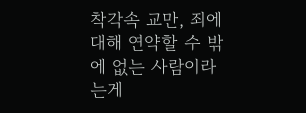착각속 교만, 죄에 대해 연약할 수 밖에 없는 사람이라는게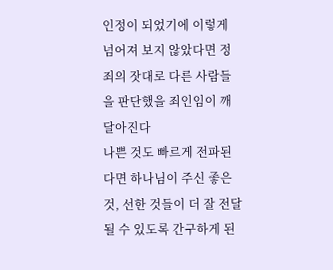인정이 되었기에 이렇게 넘어져 보지 않았다면 정죄의 잣대로 다른 사람들을 판단했을 죄인임이 깨달아진다
나쁜 것도 빠르게 전파된다면 하나님이 주신 좋은것, 선한 것들이 더 잘 전달될 수 있도록 간구하게 된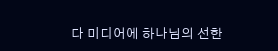다 미디어에 하나님의 선한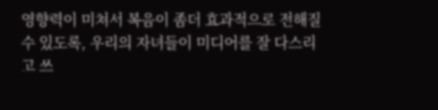영향력이 미쳐서 복음이 좀더 효과적으로 전해질 수 있도록, 우리의 자녀들이 미디어를 잘 다스리고 쓰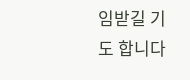임받길 기도 합니다